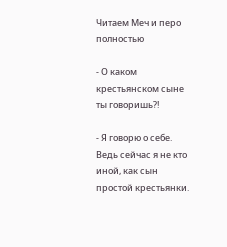Читаем Меч и перо полностью

- О каком крестьянском сыне ты говоришь?!

- Я говорю о себе. Ведь сейчас я не кто иной, как сын простой крестьянки.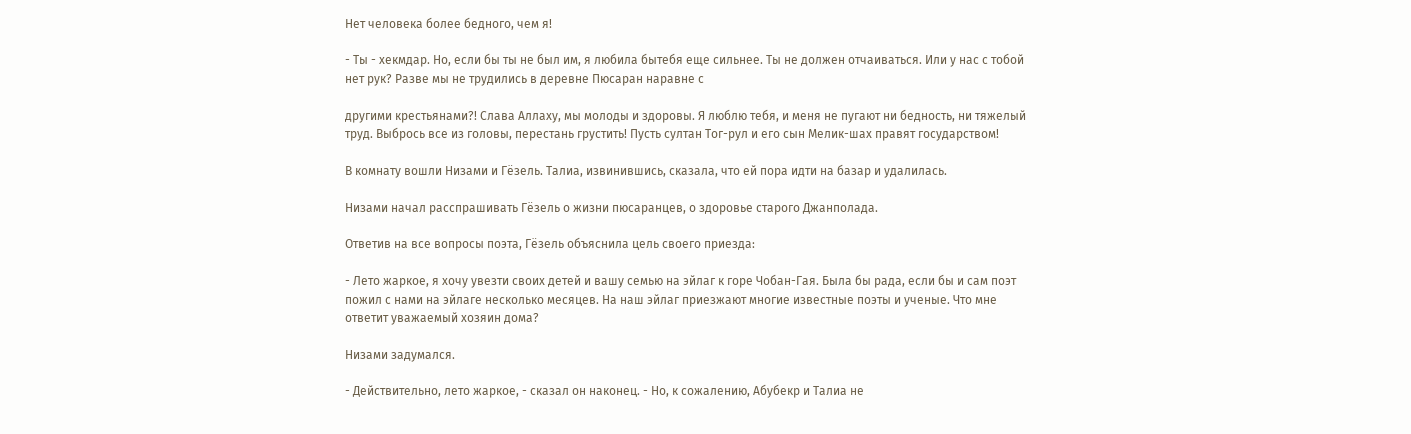Нет человека более бедного, чем я!

- Ты - хекмдар. Но, если бы ты не был им, я любила бытебя еще сильнее. Ты не должен отчаиваться. Или у нас с тобой нет рук? Разве мы не трудились в деревне Пюсаран наравне с

другими крестьянами?! Слава Аллаху, мы молоды и здоровы. Я люблю тебя, и меня не пугают ни бедность, ни тяжелый труд. Выбрось все из головы, перестань грустить! Пусть султан Тог-рул и его сын Мелик-шах правят государством!

В комнату вошли Низами и Гёзель. Талиа, извинившись, сказала, что ей пора идти на базар и удалилась.

Низами начал расспрашивать Гёзель о жизни пюсаранцев, о здоровье старого Джанполада.

Ответив на все вопросы поэта, Гёзель объяснила цель своего приезда:

- Лето жаркое, я хочу увезти своих детей и вашу семью на эйлаг к горе Чобан-Гая. Была бы рада, если бы и сам поэт пожил с нами на эйлаге несколько месяцев. На наш эйлаг приезжают многие известные поэты и ученые. Что мне ответит уважаемый хозяин дома?

Низами задумался.

- Действительно, лето жаркое, - сказал он наконец. - Но, к сожалению, Абубекр и Талиа не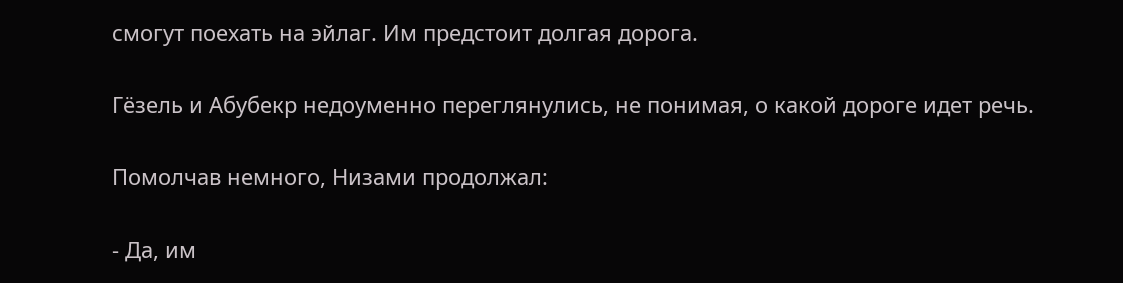смогут поехать на эйлаг. Им предстоит долгая дорога.

Гёзель и Абубекр недоуменно переглянулись, не понимая, о какой дороге идет речь.

Помолчав немного, Низами продолжал:

- Да, им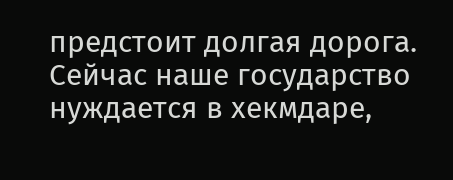предстоит долгая дорога. Сейчас наше государство нуждается в хекмдаре,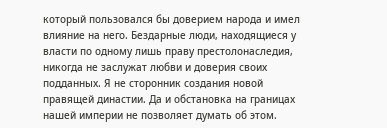который пользовался бы доверием народа и имел влияние на него. Бездарные люди, находящиеся у власти по одному лишь праву престолонаследия, никогда не заслужат любви и доверия своих подданных. Я не сторонник создания новой правящей династии. Да и обстановка на границах нашей империи не позволяет думать об этом.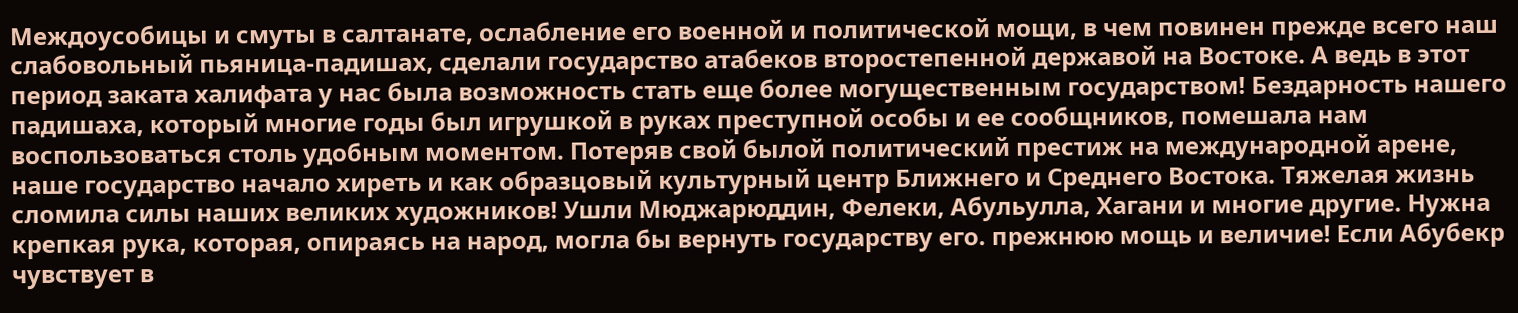Междоусобицы и смуты в салтанате, ослабление его военной и политической мощи, в чем повинен прежде всего наш слабовольный пьяница-падишах, сделали государство атабеков второстепенной державой на Востоке. А ведь в этот период заката халифата у нас была возможность стать еще более могущественным государством! Бездарность нашего падишаха, который многие годы был игрушкой в руках преступной особы и ее сообщников, помешала нам воспользоваться столь удобным моментом. Потеряв свой былой политический престиж на международной арене, наше государство начало хиреть и как образцовый культурный центр Ближнего и Среднего Востока. Тяжелая жизнь сломила силы наших великих художников! Ушли Мюджарюддин, Фелеки, Абульулла, Хагани и многие другие. Нужна крепкая рука, которая, опираясь на народ, могла бы вернуть государству его. прежнюю мощь и величие! Если Абубекр чувствует в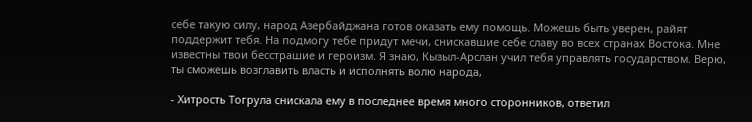себе такую силу, народ Азербайджана готов оказать ему помощь. Можешь быть уверен, райят поддержит тебя. На подмогу тебе придут мечи, снискавшие себе славу во всех странах Востока. Мне известны твои бесстрашие и героизм. Я знаю, Кызыл-Арслан учил тебя управлять государством. Верю, ты сможешь возглавить власть и исполнять волю народа,

- Хитрость Тогрула снискала ему в последнее время много сторонников, ответил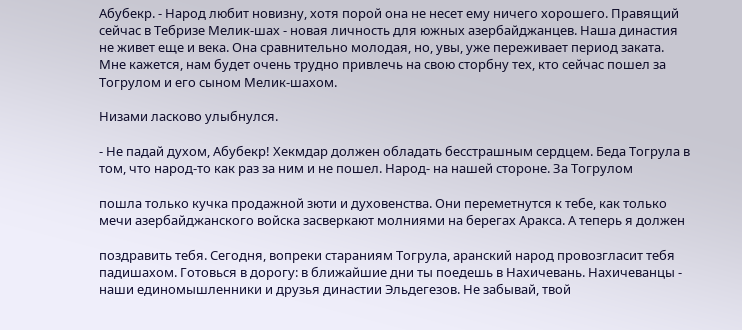Абубекр. - Народ любит новизну, хотя порой она не несет ему ничего хорошего. Правящий сейчас в Тебризе Мелик-шах - новая личность для южных азербайджанцев. Наша династия не живет еще и века. Она сравнительно молодая, но, увы, уже переживает период заката. Мне кажется, нам будет очень трудно привлечь на свою сторбну тех, кто сейчас пошел за Тогрулом и его сыном Мелик-шахом.

Низами ласково улыбнулся.

- Не падай духом, Абубекр! Хекмдар должен обладать бесстрашным сердцем. Беда Тогрула в том, что народ-то как раз за ним и не пошел. Народ- на нашей стороне. За Тогрулом

пошла только кучка продажной зюти и духовенства. Они переметнутся к тебе, как только мечи азербайджанского войска засверкают молниями на берегах Аракса. А теперь я должен

поздравить тебя. Сегодня, вопреки стараниям Тогрула, аранский народ провозгласит тебя падишахом. Готовься в дорогу: в ближайшие дни ты поедешь в Нахичевань. Нахичеванцы - наши единомышленники и друзья династии Эльдегезов. Не забывай, твой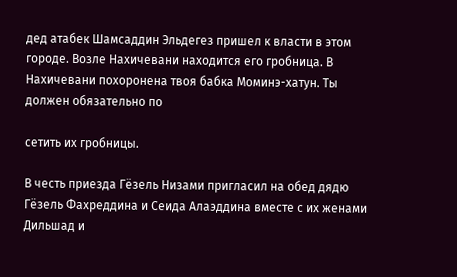дед атабек Шамсаддин Эльдегез пришел к власти в этом городе. Возле Нахичевани находится его гробница. В Нахичевани похоронена твоя бабка Моминэ-хатун. Ты должен обязательно по

сетить их гробницы.

В честь приезда Гёзель Низами пригласил на обед дядю Гёзель Фахреддина и Сеида Алаэддина вместе с их женами Дильшад и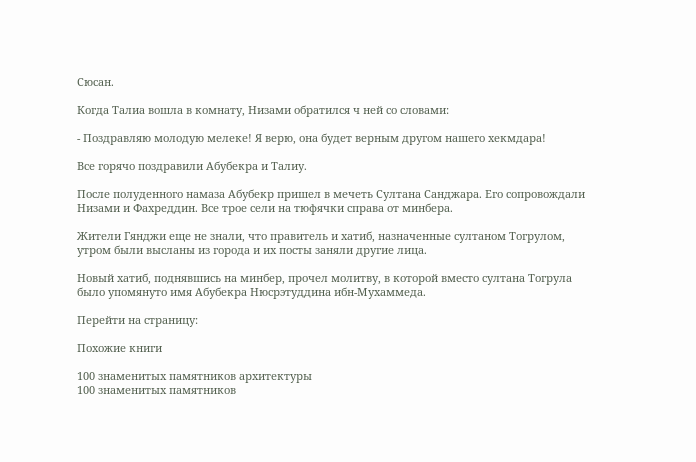Сюсан.

Когда Талиа вошла в комнату, Низами обратился ч ней со словами:

- Поздравляю молодую мелеке! Я верю, она будет верным другом нашего хекмдара!

Все горячо поздравили Абубекра и Талиу.

После полуденного намаза Абубекр пришел в мечеть Султана Санджара. Его сопровождали Низами и Фахреддин. Все трое сели на тюфячки справа от минбера.

Жители Гянджи еще не знали, что правитель и хатиб, назначенные султаном Тогрулом, утром были высланы из города и их посты заняли другие лица.

Новый хатиб, поднявшись на минбер, прочел молитву, в которой вместо султана Тогрула было упомянуто имя Абубекра Нюсрэтуддина ибн-Мухаммеда.

Перейти на страницу:

Похожие книги

100 знаменитых памятников архитектуры
100 знаменитых памятников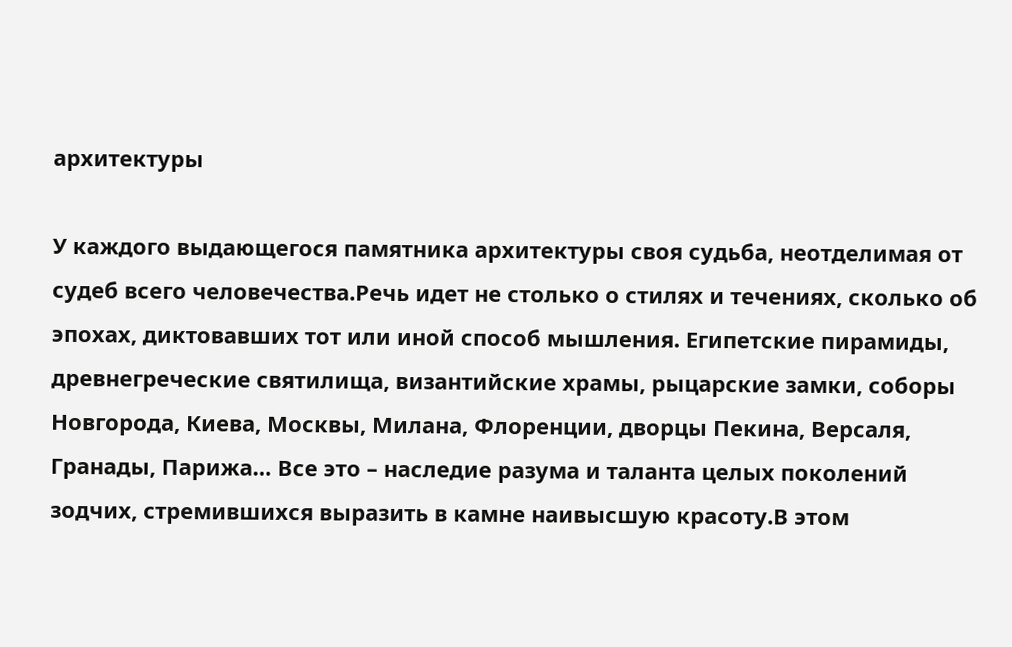архитектуры

У каждого выдающегося памятника архитектуры своя судьба, неотделимая от судеб всего человечества.Речь идет не столько о стилях и течениях, сколько об эпохах, диктовавших тот или иной способ мышления. Египетские пирамиды, древнегреческие святилища, византийские храмы, рыцарские замки, соборы Новгорода, Киева, Москвы, Милана, Флоренции, дворцы Пекина, Версаля, Гранады, Парижа… Все это – наследие разума и таланта целых поколений зодчих, стремившихся выразить в камне наивысшую красоту.В этом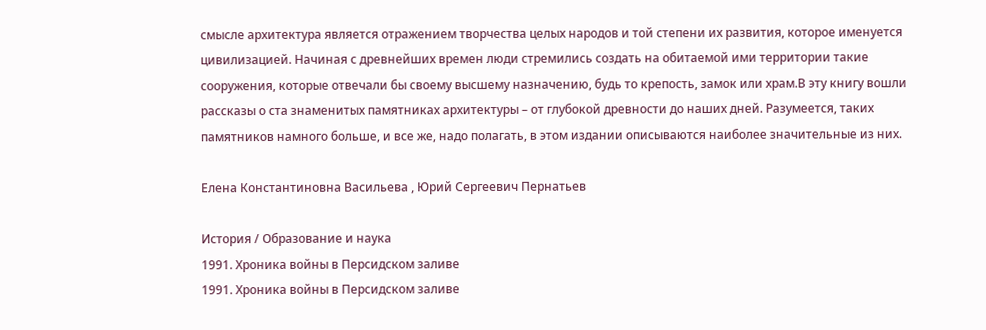смысле архитектура является отражением творчества целых народов и той степени их развития, которое именуется цивилизацией. Начиная с древнейших времен люди стремились создать на обитаемой ими территории такие сооружения, которые отвечали бы своему высшему назначению, будь то крепость, замок или храм.В эту книгу вошли рассказы о ста знаменитых памятниках архитектуры – от глубокой древности до наших дней. Разумеется, таких памятников намного больше, и все же, надо полагать, в этом издании описываются наиболее значительные из них.

Елена Константиновна Васильева , Юрий Сергеевич Пернатьев

История / Образование и наука
1991. Хроника войны в Персидском заливе
1991. Хроника войны в Персидском заливе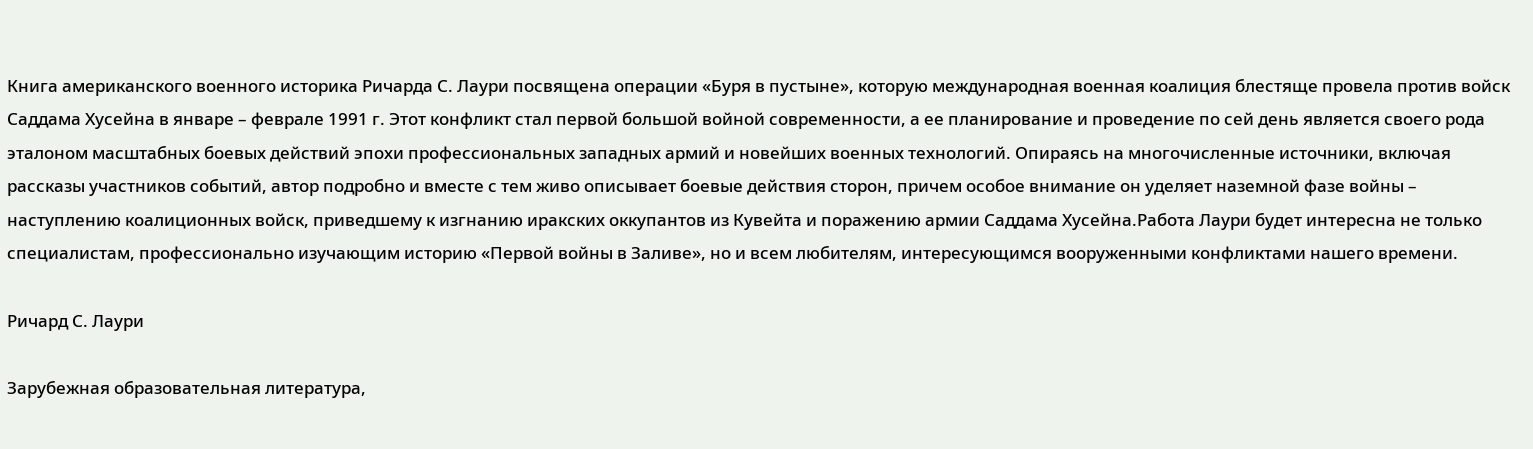Книга американского военного историка Ричарда С. Лаури посвящена операции «Буря в пустыне», которую международная военная коалиция блестяще провела против войск Саддама Хусейна в январе – феврале 1991 г. Этот конфликт стал первой большой войной современности, а ее планирование и проведение по сей день является своего рода эталоном масштабных боевых действий эпохи профессиональных западных армий и новейших военных технологий. Опираясь на многочисленные источники, включая рассказы участников событий, автор подробно и вместе с тем живо описывает боевые действия сторон, причем особое внимание он уделяет наземной фазе войны – наступлению коалиционных войск, приведшему к изгнанию иракских оккупантов из Кувейта и поражению армии Саддама Хусейна.Работа Лаури будет интересна не только специалистам, профессионально изучающим историю «Первой войны в Заливе», но и всем любителям, интересующимся вооруженными конфликтами нашего времени.

Ричард С. Лаури

Зарубежная образовательная литература,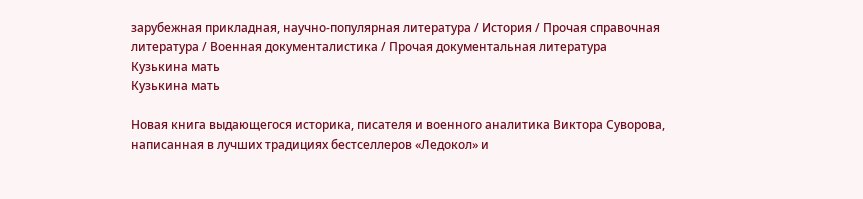зарубежная прикладная, научно-популярная литература / История / Прочая справочная литература / Военная документалистика / Прочая документальная литература
Кузькина мать
Кузькина мать

Новая книга выдающегося историка, писателя и военного аналитика Виктора Суворова, написанная в лучших традициях бестселлеров «Ледокол» и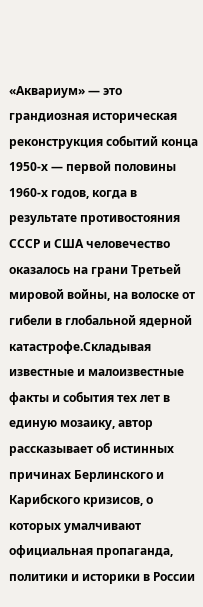«Аквариум» — это грандиозная историческая реконструкция событий конца 1950-х — первой половины 1960-х годов, когда в результате противостояния СССР и США человечество оказалось на грани Третьей мировой войны, на волоске от гибели в глобальной ядерной катастрофе.Складывая известные и малоизвестные факты и события тех лет в единую мозаику, автор рассказывает об истинных причинах Берлинского и Карибского кризисов, о которых умалчивают официальная пропаганда, политики и историки в России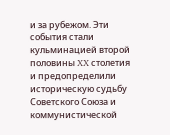и за рубежом. Эти события стали кульминацией второй половины XX столетия и предопределили историческую судьбу Советского Союза и коммунистической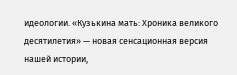идеологии. «Кузькина мать: Хроника великого десятилетия» — новая сенсационная версия нашей истории,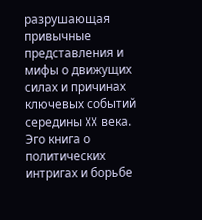разрушающая привычные представления и мифы о движущих силах и причинах ключевых событий середины XX века. Эго книга о политических интригах и борьбе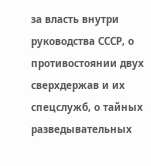за власть внутри руководства СССР, о противостоянии двух сверхдержав и их спецслужб, о тайных разведывательных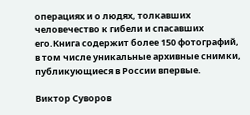операциях и о людях, толкавших человечество к гибели и спасавших его.Книга содержит более 150 фотографий, в том числе уникальные архивные снимки, публикующиеся в России впервые.

Виктор Суворов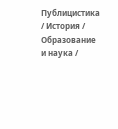Публицистика / История / Образование и наука /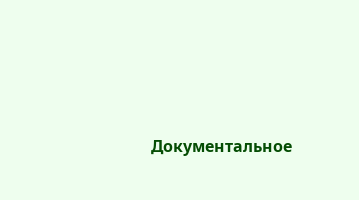Документальное